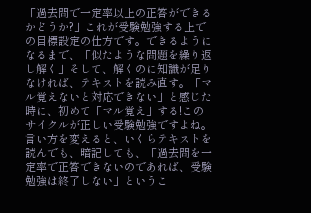「過去問で一定率以上の正答ができるかどうか?」これが受験勉強する上での目標設定の仕方です。できるようになるまで、「似たような問題を繰り返し解く」そして、解くのに知識が足りなければ、テキストを読み直す。「マル覚えないと対応できない」と感じた時に、初めて「マル覚え」する!このサイクルが正しい受験勉強ですよね。
言い方を変えると、いくらテキストを読んでも、暗記しても、「過去問を一定率で正答できないのであれば、受験勉強は終了しない」というこ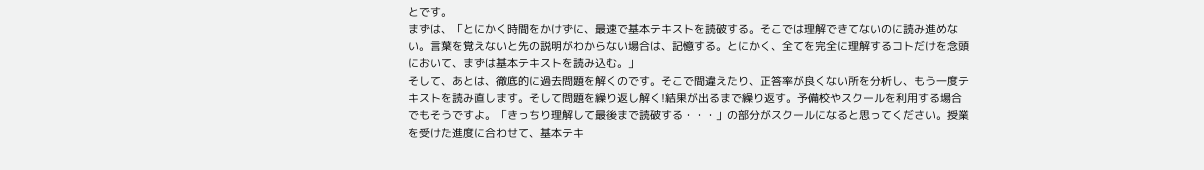とです。
まずは、「とにかく時間をかけずに、最速で基本テキストを読破する。そこでは理解できてないのに読み進めない。言葉を覚えないと先の説明がわからない場合は、記憶する。とにかく、全てを完全に理解するコトだけを念頭において、まずは基本テキストを読み込む。」
そして、あとは、徹底的に過去問題を解くのです。そこで間違えたり、正答率が良くない所を分析し、もう一度テキストを読み直します。そして問題を繰り返し解く!結果が出るまで繰り返す。予備校やスクールを利用する場合でもそうですよ。「きっちり理解して最後まで読破する・・・」の部分がスクールになると思ってください。授業を受けた進度に合わせて、基本テキ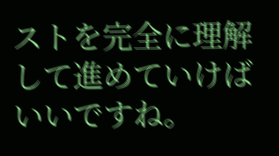ストを完全に理解して進めていけばいいですね。